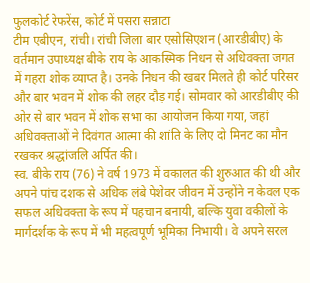फुलकोर्ट रेफरेंस, कोर्ट में पसरा सन्नाटा
टीम एबीएन, रांची। रांची जिला बार एसोसिएशन (आरडीबीए) के वर्तमान उपाध्यक्ष बीके राय के आकस्मिक निधन से अधिवक्ता जगत में गहरा शोक व्याप्त है। उनके निधन की खबर मिलते ही कोर्ट परिसर और बार भवन में शोक की लहर दौड़ गई। सोमवार को आरडीबीए की ओर से बार भवन में शोक सभा का आयोजन किया गया, जहां अधिवक्ताओं ने दिवंगत आत्मा की शांति के लिए दो मिनट का मौन रखकर श्रद्धांजलि अर्पित की।
स्व. बीके राय (76) ने वर्ष 1973 में वकालत की शुरुआत की थी और अपने पांच दशक से अधिक लंबे पेशेवर जीवन में उन्होंने न केवल एक सफल अधिवक्ता के रूप में पहचान बनायी, बल्कि युवा वकीलों के मार्गदर्शक के रूप में भी महत्वपूर्ण भूमिका निभायी। वे अपने सरल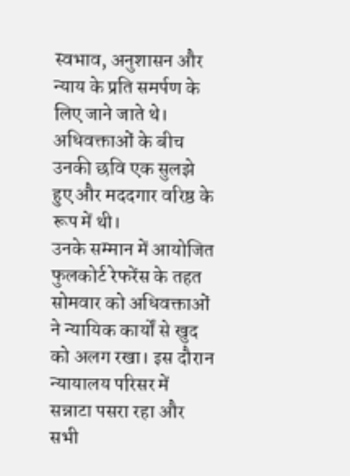स्वभाव, अनुशासन और न्याय के प्रति समर्पण के लिए जाने जाते थे। अधिवक्ताओं के बीच उनकी छवि एक सुलझे हुए और मददगार वरिष्ठ के रूप में थी।
उनके सम्मान में आयोजित फुलकोर्ट रेफरेंस के तहत सोमवार को अधिवक्ताओं ने न्यायिक कार्यों से खुद को अलग रखा। इस दौरान न्यायालय परिसर में सन्नाटा पसरा रहा और सभी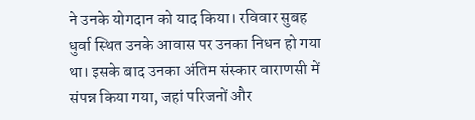ने उनके योगदान को याद किया। रविवार सुबह धुर्वा स्थित उनके आवास पर उनका निधन हो गया था। इसके बाद उनका अंतिम संस्कार वाराणसी में संपन्न किया गया, जहां परिजनों और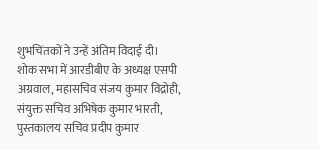शुभचिंतकों ने उन्हें अंतिम विदाई दी।
शोक सभा में आरडीबीए के अध्यक्ष एसपी अग्रवाल, महासचिव संजय कुमार विद्रोही, संयुक्त सचिव अभिषेक कुमार भारती, पुस्तकालय सचिव प्रदीप कुमार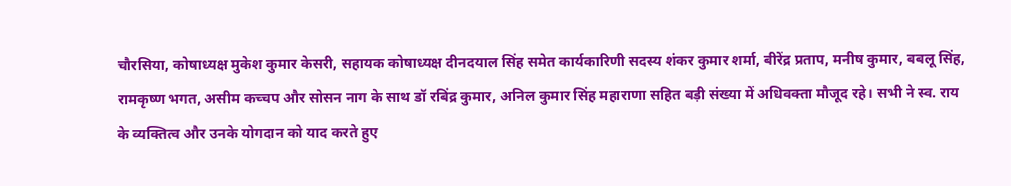चौरसिया, कोषाध्यक्ष मुकेश कुमार केसरी, सहायक कोषाध्यक्ष दीनदयाल सिंह समेत कार्यकारिणी सदस्य शंकर कुमार शर्मा, बीरेंद्र प्रताप, मनीष कुमार, बबलू सिंह, रामकृष्ण भगत, असीम कच्चप और सोसन नाग के साथ डॉ रबिंद्र कुमार, अनिल कुमार सिंह महाराणा सहित बड़ी संख्या में अधिवक्ता मौजूद रहे। सभी ने स्व. राय के व्यक्तित्व और उनके योगदान को याद करते हुए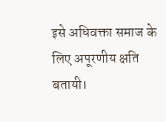इसे अधिवक्ता समाज के लिए अपूरणीय क्षति बतायी।